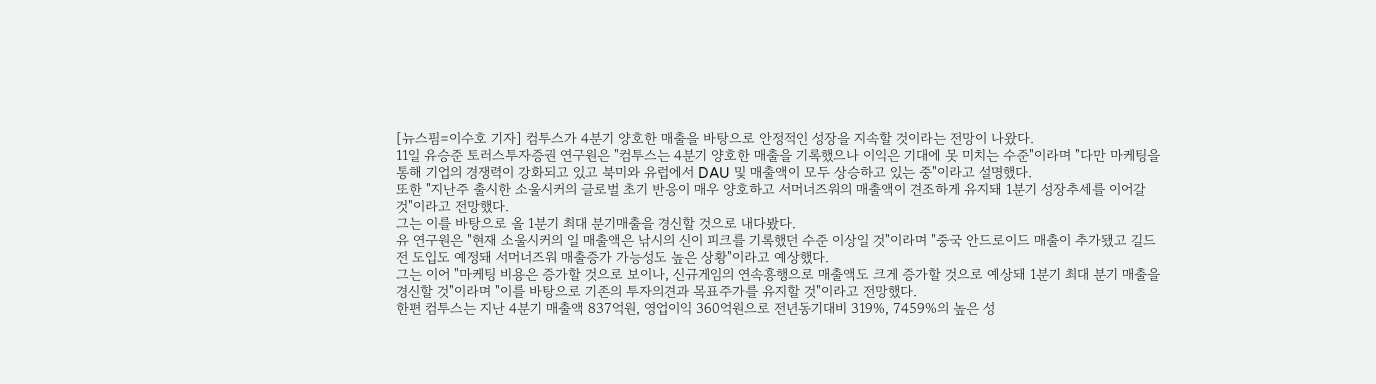[뉴스핌=이수호 기자] 컴투스가 4분기 양호한 매출을 바탕으로 안정적인 성장을 지속할 것이라는 전망이 나왔다.
11일 유승준 토러스투자증권 연구원은 "컴투스는 4분기 양호한 매출을 기록했으나 이익은 기대에 못 미치는 수준"이라며 "다만 마케팅을 통해 기업의 경쟁력이 강화되고 있고 북미와 유럽에서 DAU 및 매출액이 모두 상승하고 있는 중"이라고 설명했다.
또한 "지난주 출시한 소울시커의 글로벌 초기 반응이 매우 양호하고 서머너즈워의 매출액이 견조하게 유지돼 1분기 성장추세를 이어갈 것"이라고 전망했다.
그는 이를 바탕으로 올 1분기 최대 분기매출을 경신할 것으로 내다봤다.
유 연구원은 "현재 소울시커의 일 매출액은 낚시의 신이 피크를 기록했던 수준 이상일 것"이라며 "중국 안드로이드 매출이 추가됐고 길드전 도입도 예정돼 서머너즈워 매출증가 가능성도 높은 상황"이라고 예상했다.
그는 이어 "마케팅 비용은 증가할 것으로 보이나, 신규게임의 연속흥행으로 매출액도 크게 증가할 것으로 예상돼 1분기 최대 분기 매출을 경신할 것"이라며 "이를 바탕으로 기존의 투자의견과 목표주가를 유지할 것"이라고 전망했다.
한편 컴투스는 지난 4분기 매출액 837억원, 영업이익 360억원으로 전년동기대비 319%, 7459%의 높은 성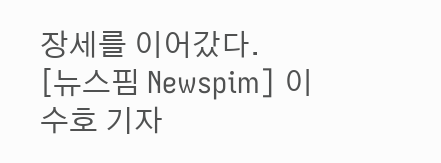장세를 이어갔다.
[뉴스핌 Newspim] 이수호 기자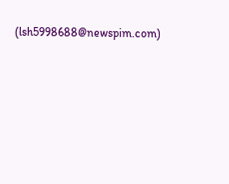(lsh5998688@newspim.com)